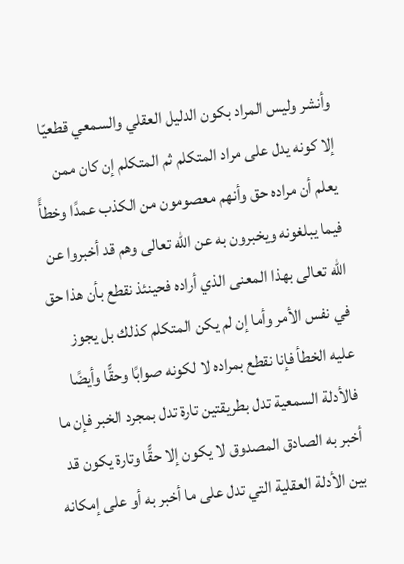وأنشر وليس المراد بكون الدليل العقلي والسمعي قطعيّا إلا كونه يدل على مراد المتكلم ثم المتكلم إن كان ممن يعلم أن مراده حق وأنهم معصومون من الكذب عمدًا وخطأً فيما يبلغونه ويخبرون به عن الله تعالى وهم قد أخبروا عن الله تعالى بهذا المعنى الذي أراده فحينئذ نقطع بأن هذا حق في نفس الأمر وأما إن لم يكن المتكلم كذلك بل يجوز عليه الخطأ فإنا نقطع بمراده لا لكونه صوابًا وحقًّا وأيضًا فالأدلة السمعية تدل بطريقتين تارة تدل بمجرد الخبر فإن ما أخبر به الصادق المصدوق لا يكون إلا حقًّا وتارة يكون قد بين الأدلة العقلية التي تدل على ما أخبر به أو على إمكانه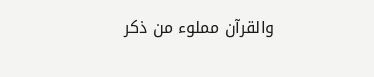والقرآن مملوء من ذكر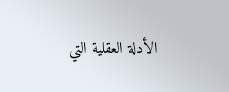الأدلة العقلية التي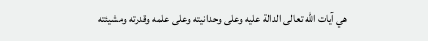هي آيات الله تعالى الدالة عليه وعلى وحدانيته وعلى علمه وقدرته ومشيئته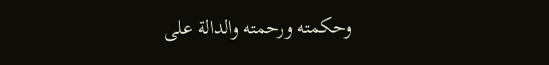وحكمته ورحمته والدالة على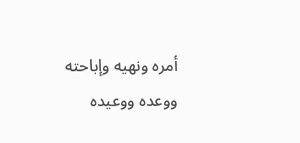أمره ونهيه وإباحته ووعده ووعيده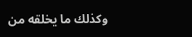وكذلك ما يخلقه من